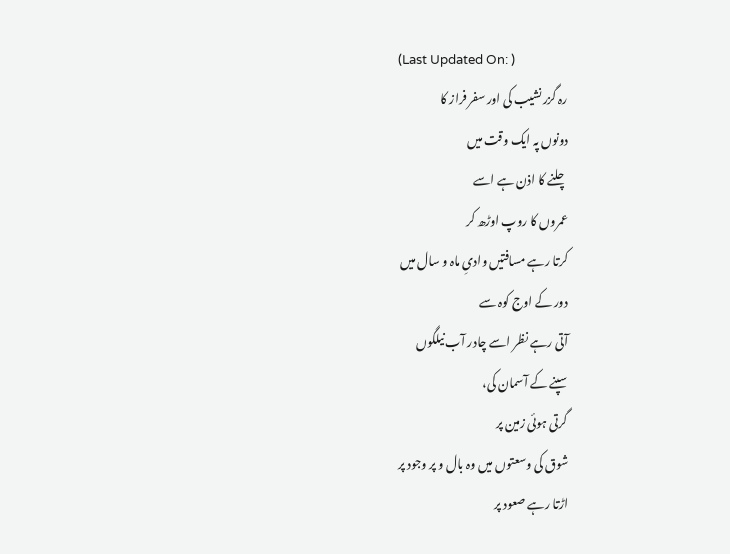(Last Updated On: )
رہ گزر نشیب کی اور سفر فراز کا
دونوں پہ ایک وقت میں
چلنے کا اذن ہے اسے
عمروں کا روپ اوڑھ کر
کرتا رہے مسافتیں وادیِ ماہ و سال میں
دور کے اوج کوہ سے
آتی رہے نظر اسے چادر آب نیلگوں
سپنے کے آسمان کی،
گرتی ہوئی زمین پر
شوق کی وسعتوں میں وہ بال و پر وجود پر
اڑتا رہے صعود پر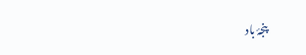پنجۂ باد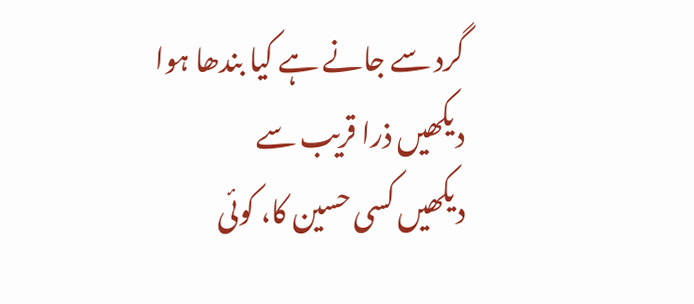گرد سے جانے ہے کیا بندھا ہوا
دیکھیں ذرا قریب سے
دیکھیں کسی حسین کا، کوئی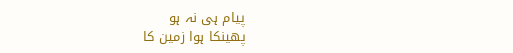پیام ہی نہ ہو
پھینکا ہوا زمین کا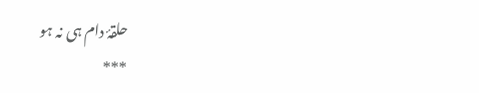حلقۂ دام ہی نہ ہو
***